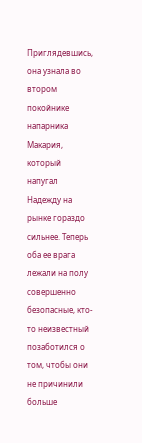Приглядевшись, она узнала во втором покойнике напарника Макария, который напугал Надежду на рынке гораздо сильнее. Теперь оба ее врага лежали на полу совершенно безопасные, кто-то неизвестный позаботился о том, чтобы они не причинили больше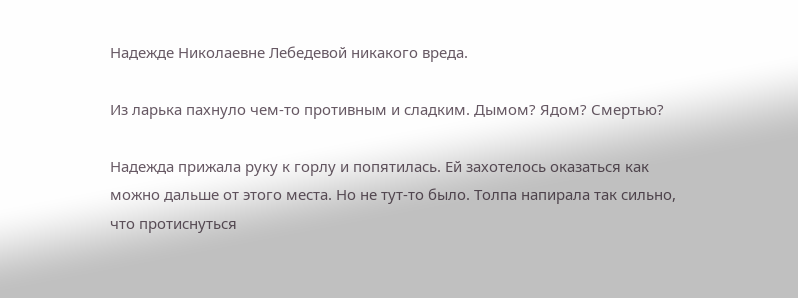Надежде Николаевне Лебедевой никакого вреда.

Из ларька пахнуло чем-то противным и сладким. Дымом? Ядом? Смертью?

Надежда прижала руку к горлу и попятилась. Ей захотелось оказаться как можно дальше от этого места. Но не тут-то было. Толпа напирала так сильно, что протиснуться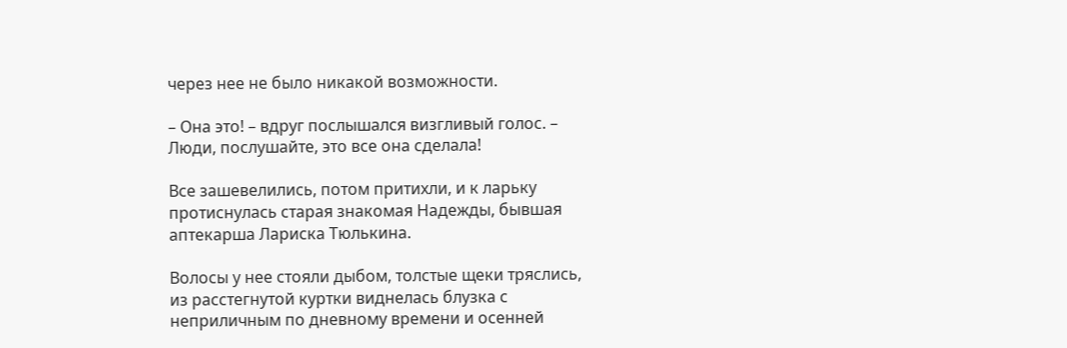через нее не было никакой возможности.

– Она это! – вдруг послышался визгливый голос. – Люди, послушайте, это все она сделала!

Все зашевелились, потом притихли, и к ларьку протиснулась старая знакомая Надежды, бывшая аптекарша Лариска Тюлькина.

Волосы у нее стояли дыбом, толстые щеки тряслись, из расстегнутой куртки виднелась блузка с неприличным по дневному времени и осенней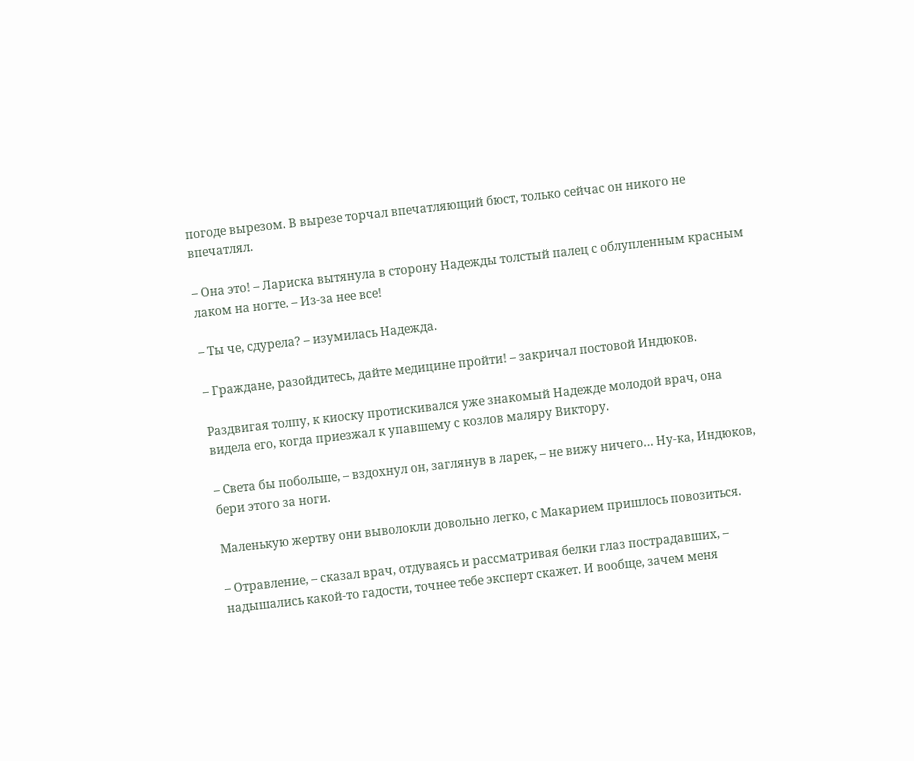погоде вырезом. В вырезе торчал впечатляющий бюст, только сейчас он никого не впечатлял.

– Она это! – Лариска вытянула в сторону Надежды толстый палец с облупленным красным лаком на ногте. – Из-за нее все!

– Ты че, сдурела? – изумилась Надежда.

– Граждане, разойдитесь, дайте медицине пройти! – закричал постовой Индюков.

Раздвигая толпу, к киоску протискивался уже знакомый Надежде молодой врач, она видела его, когда приезжал к упавшему с козлов маляру Виктору.

– Света бы побольше, – вздохнул он, заглянув в ларек, – не вижу ничего… Ну-ка, Индюков, бери этого за ноги.

Маленькую жертву они выволокли довольно легко, с Макарием пришлось повозиться.

– Отравление, – сказал врач, отдуваясь и рассматривая белки глаз пострадавших, – надышались какой-то гадости, точнее тебе эксперт скажет. И вообще, зачем меня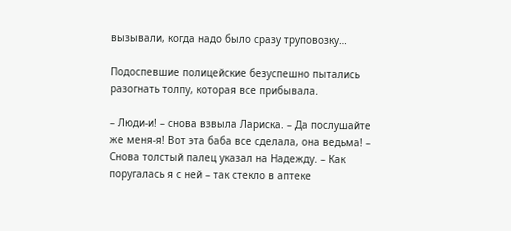вызывали, когда надо было сразу труповозку…

Подоспевшие полицейские безуспешно пытались разогнать толпу, которая все прибывала.

– Люди-и! – снова взвыла Лариска. – Да послушайте же меня-я! Вот эта баба все сделала, она ведьма! – Снова толстый палец указал на Надежду. – Как поругалась я с ней – так стекло в аптеке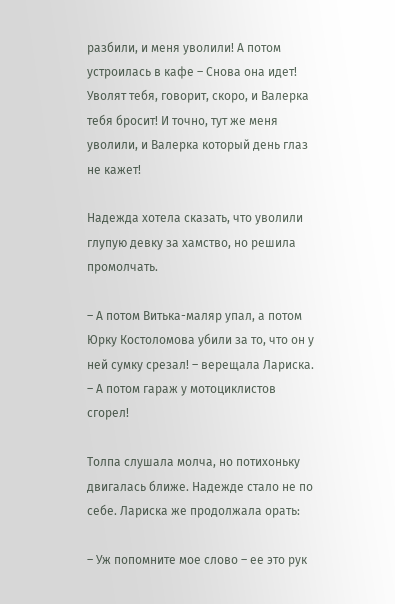разбили, и меня уволили! А потом устроилась в кафе – Снова она идет! Уволят тебя, говорит, скоро, и Валерка тебя бросит! И точно, тут же меня уволили, и Валерка который день глаз не кажет!

Надежда хотела сказать, что уволили глупую девку за хамство, но решила промолчать.

– А потом Витька-маляр упал, а потом Юрку Костоломова убили за то, что он у ней сумку срезал! – верещала Лариска. – А потом гараж у мотоциклистов сгорел!

Толпа слушала молча, но потихоньку двигалась ближе. Надежде стало не по себе. Лариска же продолжала орать:

– Уж попомните мое слово – ее это рук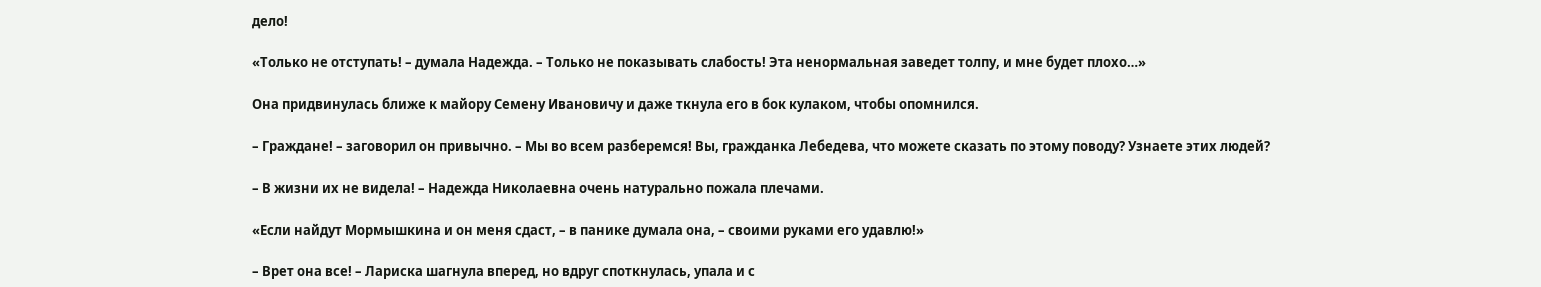дело!

«Только не отступать! – думала Надежда. – Только не показывать слабость! Эта ненормальная заведет толпу, и мне будет плохо…»

Она придвинулась ближе к майору Семену Ивановичу и даже ткнула его в бок кулаком, чтобы опомнился.

– Граждане! – заговорил он привычно. – Мы во всем разберемся! Вы, гражданка Лебедева, что можете сказать по этому поводу? Узнаете этих людей?

– В жизни их не видела! – Надежда Николаевна очень натурально пожала плечами.

«Если найдут Мормышкина и он меня сдаст, – в панике думала она, – своими руками его удавлю!»

– Врет она все! – Лариска шагнула вперед, но вдруг споткнулась, упала и с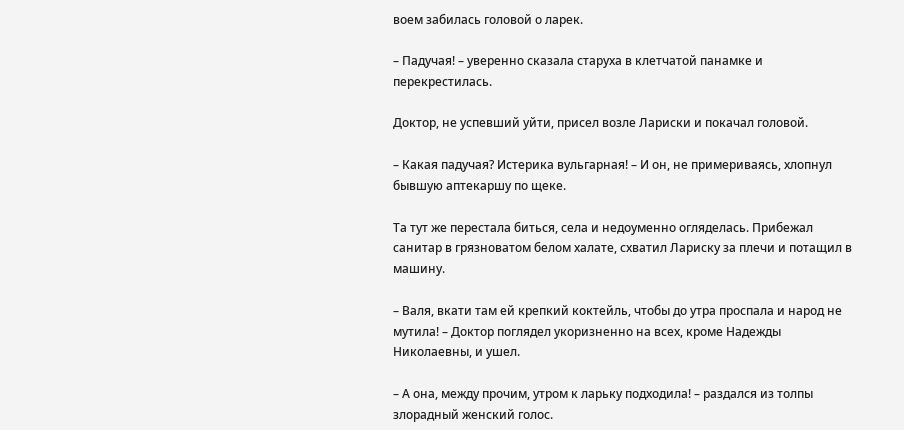воем забилась головой о ларек.

– Падучая! – уверенно сказала старуха в клетчатой панамке и перекрестилась.

Доктор, не успевший уйти, присел возле Лариски и покачал головой.

– Какая падучая? Истерика вульгарная! – И он, не примериваясь, хлопнул бывшую аптекаршу по щеке.

Та тут же перестала биться, села и недоуменно огляделась. Прибежал санитар в грязноватом белом халате, схватил Лариску за плечи и потащил в машину.

– Валя, вкати там ей крепкий коктейль, чтобы до утра проспала и народ не мутила! – Доктор поглядел укоризненно на всех, кроме Надежды Николаевны, и ушел.

– А она, между прочим, утром к ларьку подходила! – раздался из толпы злорадный женский голос.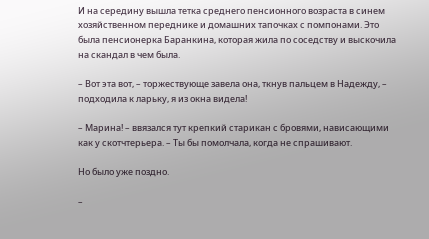И на середину вышла тетка среднего пенсионного возраста в синем хозяйственном переднике и домашних тапочках с помпонами. Это была пенсионерка Баранкина, которая жила по соседству и выскочила на скандал в чем была.

– Вот эта вот, – торжествующе завела она, ткнув пальцем в Надежду, – подходила к ларьку, я из окна видела!

– Марина! – ввязался тут крепкий старикан с бровями, нависающими как у скотчтерьера. – Ты бы помолчала, когда не спрашивают.

Но было уже поздно.

–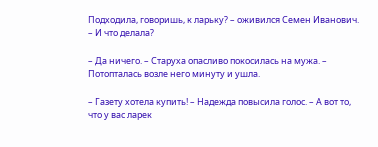Подходила, говоришь, к ларьку? – оживился Семен Иванович. – И что делала?

– Да ничего. – Старуха опасливо покосилась на мужа. – Потопталась возле него минуту и ушла.

– Газету хотела купить! – Надежда повысила голос. – А вот то, что у вас ларек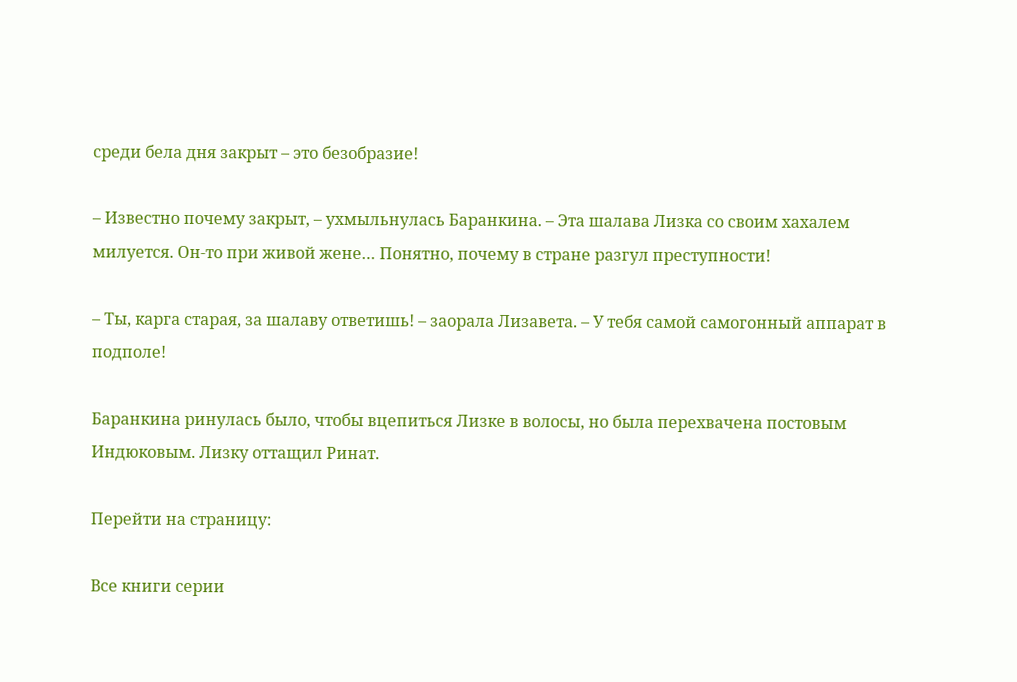среди бела дня закрыт – это безобразие!

– Известно почему закрыт, – ухмыльнулась Баранкина. – Эта шалава Лизка со своим хахалем милуется. Он-то при живой жене… Понятно, почему в стране разгул преступности!

– Ты, карга старая, за шалаву ответишь! – заорала Лизавета. – У тебя самой самогонный аппарат в подполе!

Баранкина ринулась было, чтобы вцепиться Лизке в волосы, но была перехвачена постовым Индюковым. Лизку оттащил Ринат.

Перейти на страницу:

Все книги серии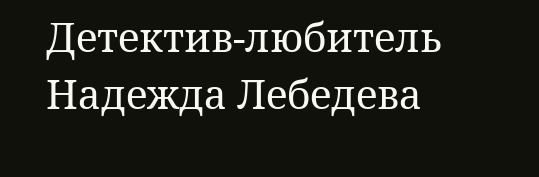Детектив-любитель Надежда Лебедева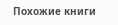Похожие книги